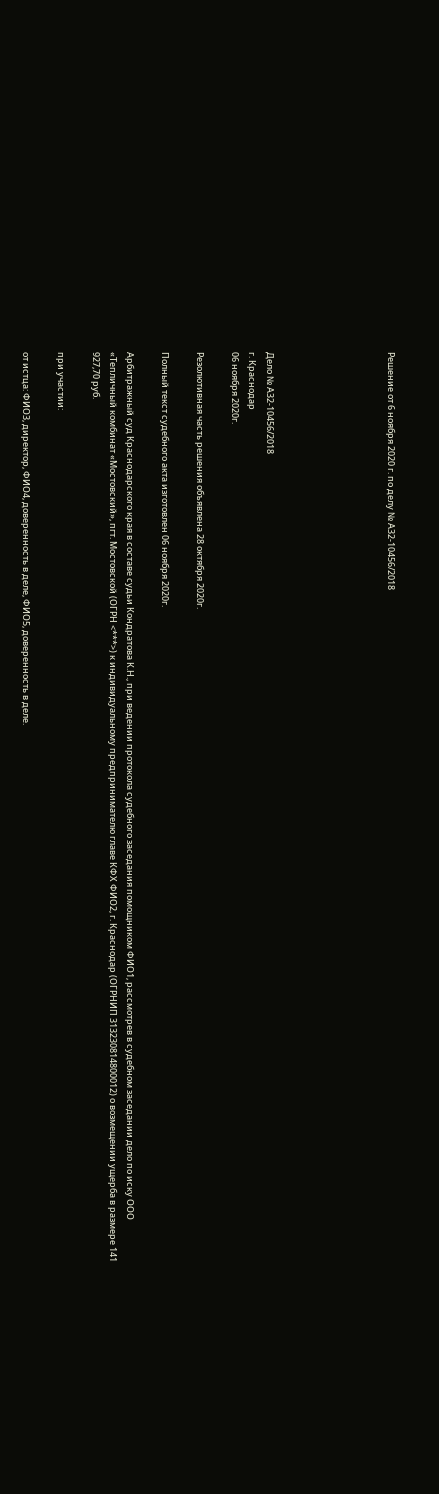Решение от 6 ноября 2020 г. по делу № А32-10456/2018






Дело № А32-10456/2018
г. Краснодар
06 ноября 2020г.

Резолютивная часть решения объявлена 28 октября 2020г.

Полный текст судебного акта изготовлен 06 ноября 2020г.

Арбитражный суд Краснодарского края в составе судьи Кондратова К.Н., при ведении протокола судебного заседания помощником ФИО1, рассмотрев в судебном заседании дело по иску ООО «Тепличный комбинат «Мостовский», пгт. Мостовской (ОГРН <***>) к индивидуальному предпринимателю главе КФХ ФИО2, г. Краснодар (ОГРНИП 313230814800012) о возмещении ущерба в размере 141 927,70 руб.

при участии:

от истца: ФИО3, директор, ФИО4, доверенность в деле, ФИО5, доверенность в деле.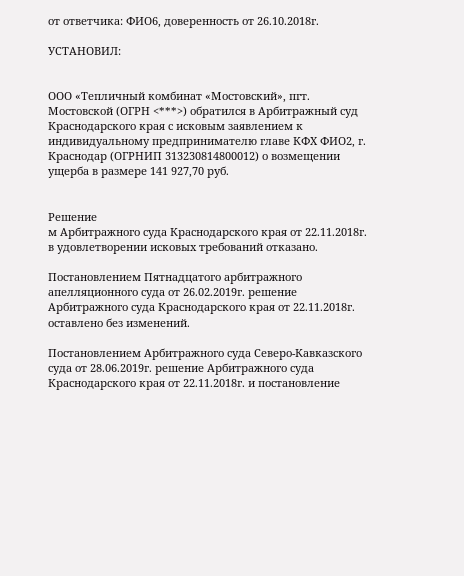от ответчика: ФИО6, доверенность от 26.10.2018г.

УСТАНОВИЛ:


ООО «Тепличный комбинат «Мостовский», пгт. Мостовской (ОГРН <***>) обратился в Арбитражный суд Краснодарского края с исковым заявлением к индивидуальному предпринимателю главе КФХ ФИО2, г. Краснодар (ОГРНИП 313230814800012) о возмещении ущерба в размере 141 927,70 руб.


Решение
м Арбитражного суда Краснодарского края от 22.11.2018г. в удовлетворении исковых требований отказано.

Постановлением Пятнадцатого арбитражного апелляционного суда от 26.02.2019г. решение Арбитражного суда Краснодарского края от 22.11.2018г. оставлено без изменений.

Постановлением Арбитражного суда Северо-Кавказского суда от 28.06.2019г. решение Арбитражного суда Краснодарского края от 22.11.2018г. и постановление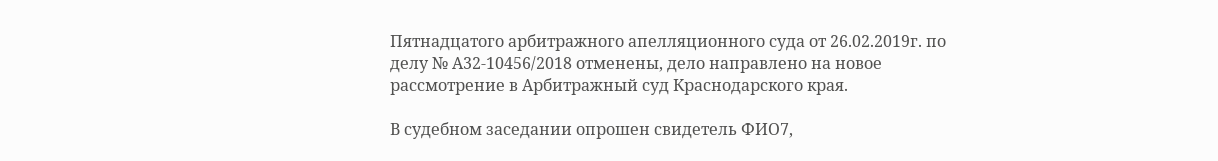Пятнадцатого арбитражного апелляционного суда от 26.02.2019г. по делу № А32-10456/2018 отменены, дело направлено на новое рассмотрение в Арбитражный суд Краснодарского края.

В судебном заседании опрошен свидетель ФИО7,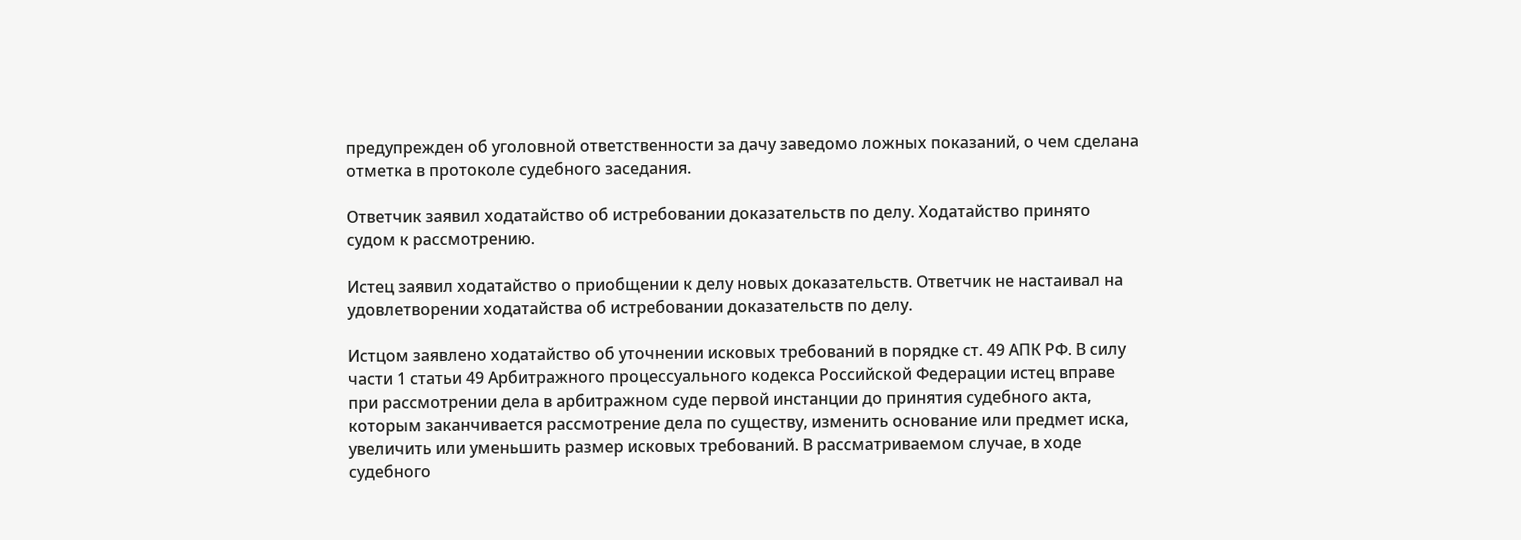предупрежден об уголовной ответственности за дачу заведомо ложных показаний, о чем сделана отметка в протоколе судебного заседания.

Ответчик заявил ходатайство об истребовании доказательств по делу. Ходатайство принято судом к рассмотрению.

Истец заявил ходатайство о приобщении к делу новых доказательств. Ответчик не настаивал на удовлетворении ходатайства об истребовании доказательств по делу.

Истцом заявлено ходатайство об уточнении исковых требований в порядке ст. 49 АПК РФ. В силу части 1 статьи 49 Арбитражного процессуального кодекса Российской Федерации истец вправе при рассмотрении дела в арбитражном суде первой инстанции до принятия судебного акта, которым заканчивается рассмотрение дела по существу, изменить основание или предмет иска, увеличить или уменьшить размер исковых требований. В рассматриваемом случае, в ходе судебного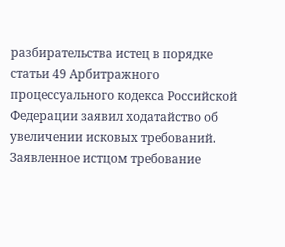разбирательства истец в порядке статьи 49 Арбитражного процессуального кодекса Российской Федерации заявил ходатайство об увеличении исковых требований. Заявленное истцом требование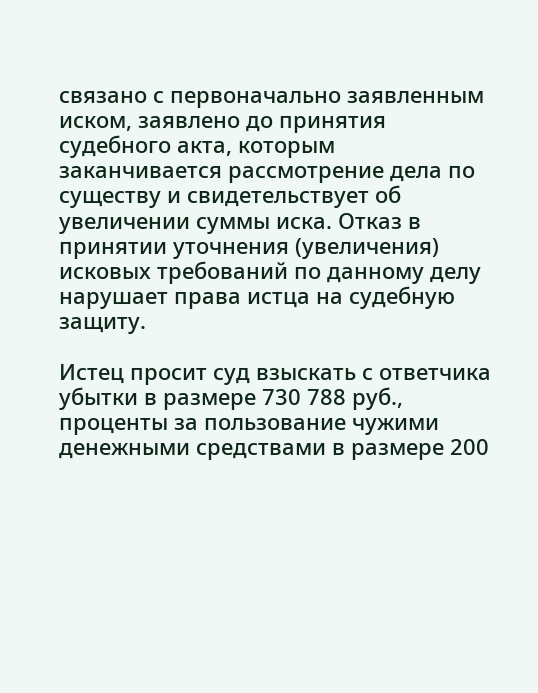связано с первоначально заявленным иском, заявлено до принятия судебного акта, которым заканчивается рассмотрение дела по существу и свидетельствует об увеличении суммы иска. Отказ в принятии уточнения (увеличения) исковых требований по данному делу нарушает права истца на судебную защиту.

Истец просит суд взыскать с ответчика убытки в размере 730 788 руб., проценты за пользование чужими денежными средствами в размере 200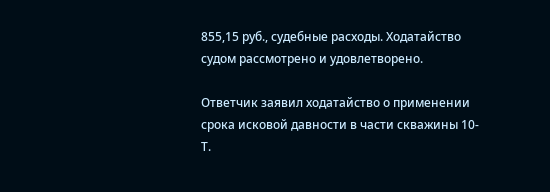855,15 руб., судебные расходы. Ходатайство судом рассмотрено и удовлетворено.

Ответчик заявил ходатайство о применении срока исковой давности в части скважины 10-Т.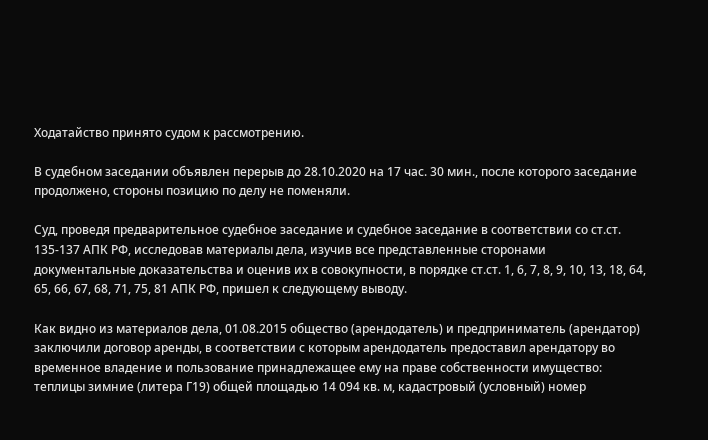Ходатайство принято судом к рассмотрению.

В судебном заседании объявлен перерыв до 28.10.2020 на 17 час. 30 мин., после которого заседание продолжено, стороны позицию по делу не поменяли.

Суд, проведя предварительное судебное заседание и судебное заседание в соответствии со ст.ст. 135-137 АПК РФ, исследовав материалы дела, изучив все представленные сторонами документальные доказательства и оценив их в совокупности, в порядке ст.ст. 1, 6, 7, 8, 9, 10, 13, 18, 64, 65, 66, 67, 68, 71, 75, 81 АПК РФ, пришел к следующему выводу.

Как видно из материалов дела, 01.08.2015 общество (арендодатель) и предприниматель (арендатор) заключили договор аренды, в соответствии с которым арендодатель предоставил арендатору во временное владение и пользование принадлежащее ему на праве собственности имущество: теплицы зимние (литера Г19) общей площадью 14 094 кв. м, кадастровый (условный) номер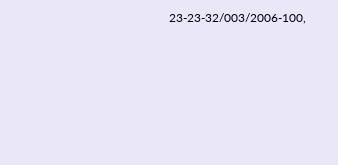23-23-32/003/2006-100,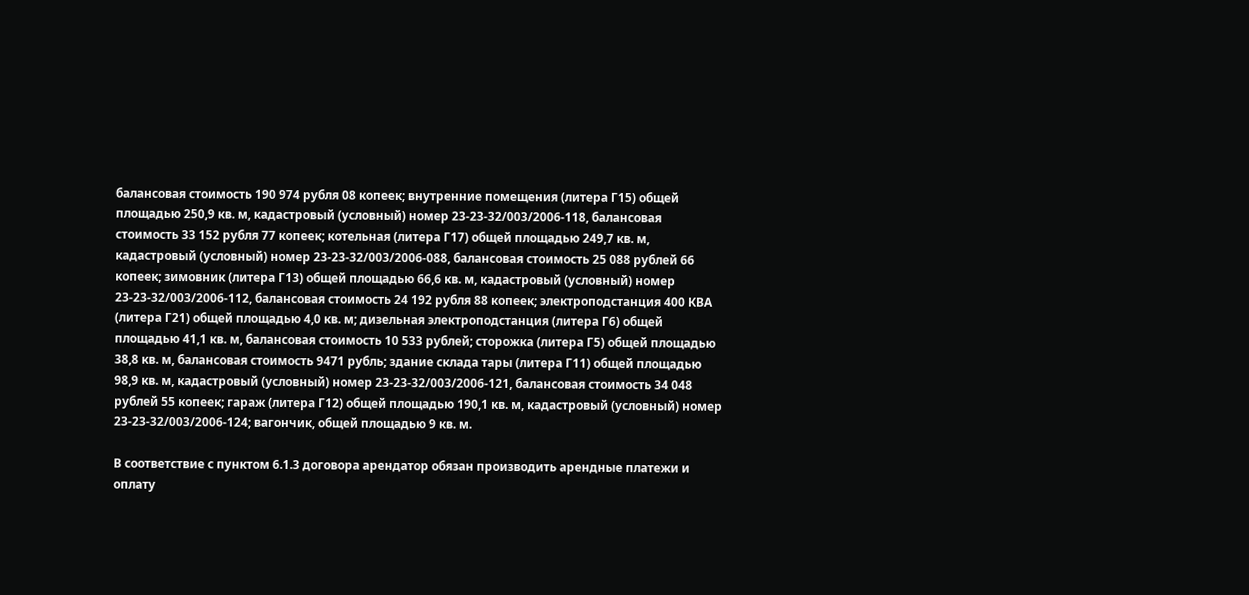балансовая стоимость 190 974 рубля 08 копеек; внутренние помещения (литера Г15) общей площадью 250,9 кв. м, кадастровый (условный) номер 23-23-32/003/2006-118, балансовая стоимость 33 152 рубля 77 копеек; котельная (литера Г17) общей площадью 249,7 кв. м, кадастровый (условный) номер 23-23-32/003/2006-088, балансовая стоимость 25 088 рублей 66 копеек; зимовник (литера Г13) общей площадью 66,6 кв. м, кадастровый (условный) номер 23-23-32/003/2006-112, балансовая стоимость 24 192 рубля 88 копеек; электроподстанция 400 КВА (литера Г21) общей площадью 4,0 кв. м; дизельная электроподстанция (литера Г6) общей площадью 41,1 кв. м, балансовая стоимость 10 533 рублей; сторожка (литера Г5) общей площадью 38,8 кв. м, балансовая стоимость 9471 рубль; здание склада тары (литера Г11) общей площадью 98,9 кв. м, кадастровый (условный) номер 23-23-32/003/2006-121, балансовая стоимость 34 048 рублей 55 копеек; гараж (литера Г12) общей площадью 190,1 кв. м, кадастровый (условный) номер 23-23-32/003/2006-124; вагончик, общей площадью 9 кв. м.

В соответствие с пунктом 6.1.3 договора арендатор обязан производить арендные платежи и оплату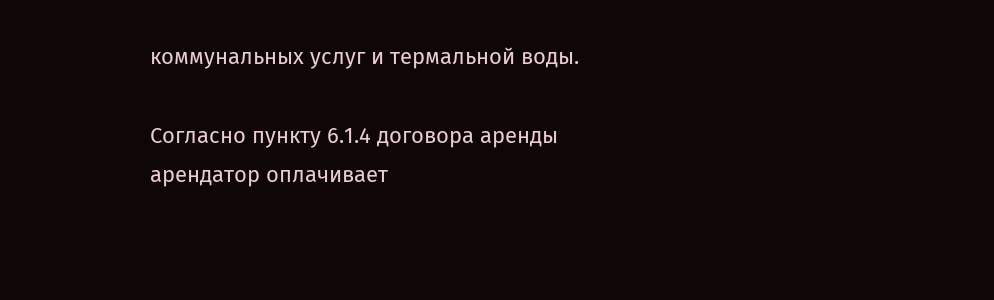коммунальных услуг и термальной воды.

Согласно пункту 6.1.4 договора аренды арендатор оплачивает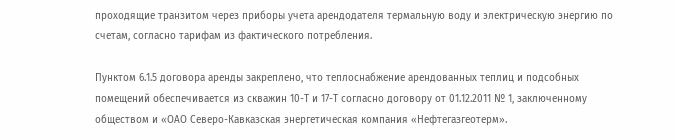проходящие транзитом через приборы учета арендодателя термальную воду и электрическую энергию по счетам, согласно тарифам из фактического потребления.

Пунктом 6.1.5 договора аренды закреплено, что теплоснабжение арендованных теплиц и подсобных помещений обеспечивается из скважин 10-Т и 17-Т согласно договору от 01.12.2011 № 1, заключенному обществом и «ОАО Северо-Кавказская энергетическая компания «Нефтегазгеотерм».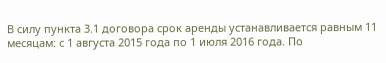В силу пункта 3.1 договора срок аренды устанавливается равным 11 месяцам: с 1 августа 2015 года по 1 июля 2016 года. По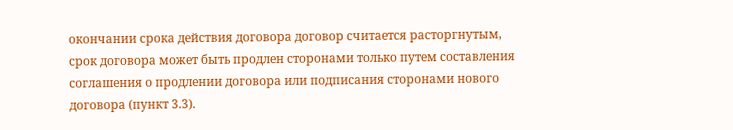окончании срока действия договора договор считается расторгнутым, срок договора может быть продлен сторонами только путем составления соглашения о продлении договора или подписания сторонами нового договора (пункт 3.3).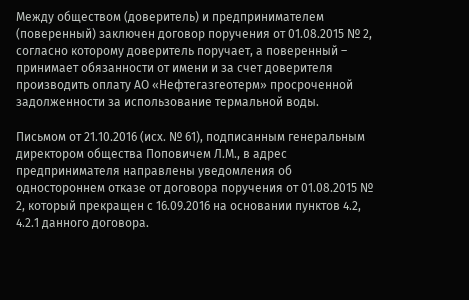Между обществом (доверитель) и предпринимателем (поверенный) заключен договор поручения от 01.08.2015 № 2, согласно которому доверитель поручает, а поверенный – принимает обязанности от имени и за счет доверителя производить оплату АО «Нефтегазгеотерм» просроченной задолженности за использование термальной воды.

Письмом от 21.10.2016 (исх. № 61), подписанным генеральным директором общества Поповичем Л.М., в адрес предпринимателя направлены уведомления об одностороннем отказе от договора поручения от 01.08.2015 № 2, который прекращен с 16.09.2016 на основании пунктов 4.2, 4.2.1 данного договора.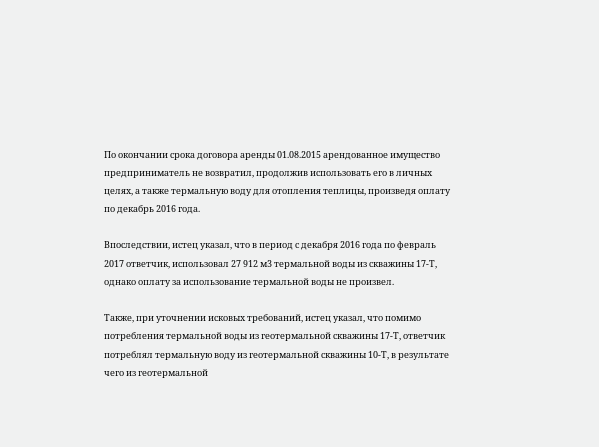По окончании срока договора аренды 01.08.2015 арендованное имущество предприниматель не возвратил, продолжив использовать его в личных целях, а также термальную воду для отопления теплицы, произведя оплату по декабрь 2016 года.

Впоследствии, истец указал, что в период с декабря 2016 года по февраль 2017 ответчик, использовал 27 912 м3 термальной воды из скважины 17-Т, однако оплату за использование термальной воды не произвел.

Также, при уточнении исковых требований, истец указал, что помимо потребления термальной воды из геотермальной скважины 17-Т, ответчик потреблял термальную воду из геотермальной скважины 10-Т, в результате чего из геотермальной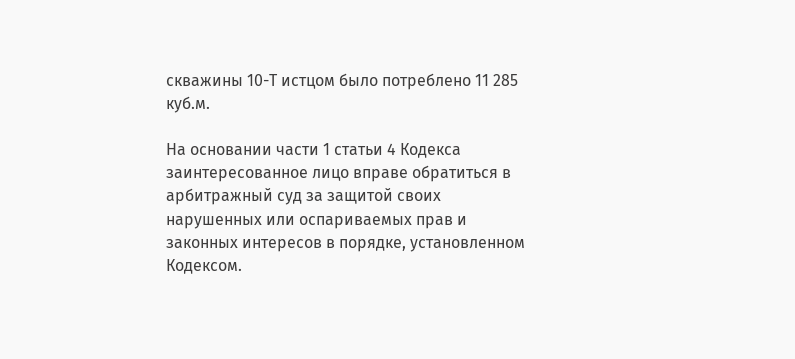скважины 10-Т истцом было потреблено 11 285 куб.м.

На основании части 1 статьи 4 Кодекса заинтересованное лицо вправе обратиться в арбитражный суд за защитой своих нарушенных или оспариваемых прав и законных интересов в порядке, установленном Кодексом.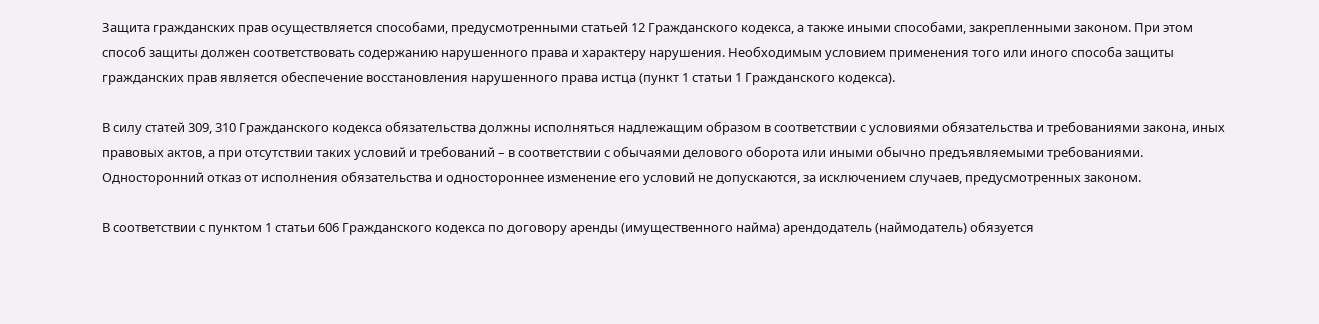Защита гражданских прав осуществляется способами, предусмотренными статьей 12 Гражданского кодекса, а также иными способами, закрепленными законом. При этом способ защиты должен соответствовать содержанию нарушенного права и характеру нарушения. Необходимым условием применения того или иного способа защиты гражданских прав является обеспечение восстановления нарушенного права истца (пункт 1 статьи 1 Гражданского кодекса).

В силу статей 309, 310 Гражданского кодекса обязательства должны исполняться надлежащим образом в соответствии с условиями обязательства и требованиями закона, иных правовых актов, а при отсутствии таких условий и требований – в соответствии с обычаями делового оборота или иными обычно предъявляемыми требованиями. Односторонний отказ от исполнения обязательства и одностороннее изменение его условий не допускаются, за исключением случаев, предусмотренных законом.

В соответствии с пунктом 1 статьи 606 Гражданского кодекса по договору аренды (имущественного найма) арендодатель (наймодатель) обязуется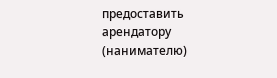предоставить арендатору (нанимателю)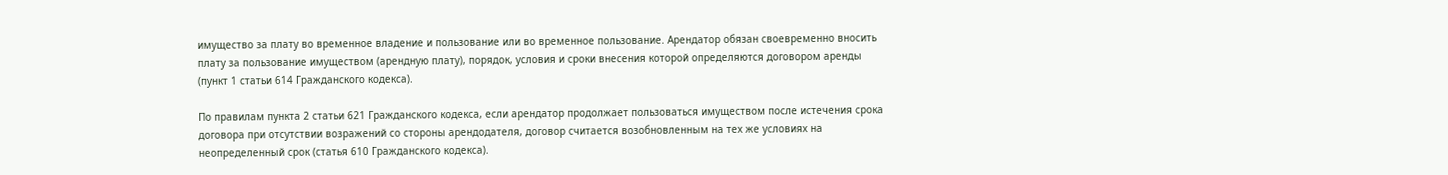имущество за плату во временное владение и пользование или во временное пользование. Арендатор обязан своевременно вносить плату за пользование имуществом (арендную плату), порядок, условия и сроки внесения которой определяются договором аренды (пункт 1 статьи 614 Гражданского кодекса).

По правилам пункта 2 статьи 621 Гражданского кодекса, если арендатор продолжает пользоваться имуществом после истечения срока договора при отсутствии возражений со стороны арендодателя, договор считается возобновленным на тех же условиях на неопределенный срок (статья 610 Гражданского кодекса).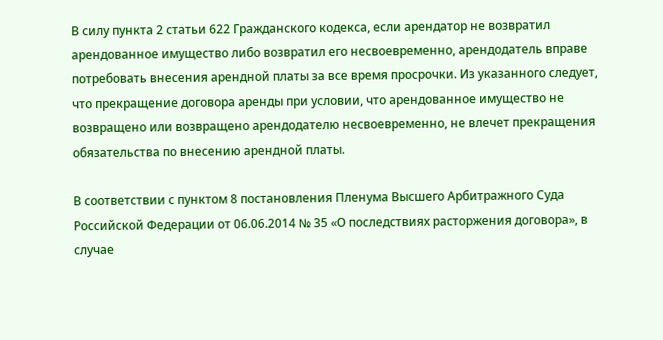В силу пункта 2 статьи 622 Гражданского кодекса, если арендатор не возвратил арендованное имущество либо возвратил его несвоевременно, арендодатель вправе потребовать внесения арендной платы за все время просрочки. Из указанного следует, что прекращение договора аренды при условии, что арендованное имущество не возвращено или возвращено арендодателю несвоевременно, не влечет прекращения обязательства по внесению арендной платы.

В соответствии с пунктом 8 постановления Пленума Высшего Арбитражного Суда Российской Федерации от 06.06.2014 № 35 «О последствиях расторжения договора», в случае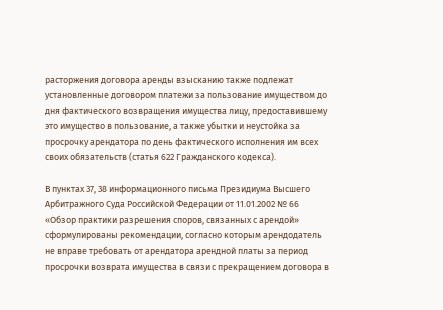расторжения договора аренды взысканию также подлежат установленные договором платежи за пользование имуществом до дня фактического возвращения имущества лицу, предоставившему это имущество в пользование, а также убытки и неустойка за просрочку арендатора по день фактического исполнения им всех своих обязательств (статья 622 Гражданского кодекса).

В пунктах 37, 38 информационного письма Президиума Высшего Арбитражного Суда Российской Федерации от 11.01.2002 № 66 «Обзор практики разрешения споров, связанных с арендой» сформулированы рекомендации, согласно которым арендодатель не вправе требовать от арендатора арендной платы за период просрочки возврата имущества в связи с прекращением договора в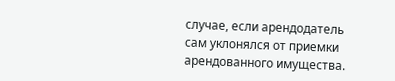случае, если арендодатель сам уклонялся от приемки арендованного имущества.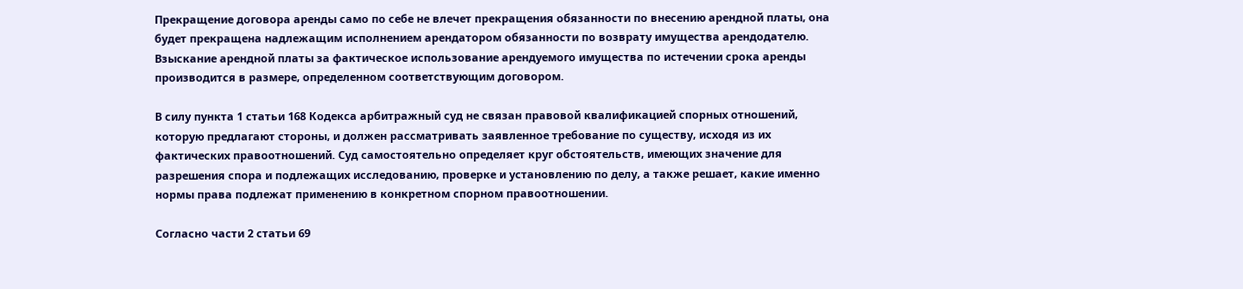Прекращение договора аренды само по себе не влечет прекращения обязанности по внесению арендной платы, она будет прекращена надлежащим исполнением арендатором обязанности по возврату имущества арендодателю. Взыскание арендной платы за фактическое использование арендуемого имущества по истечении срока аренды производится в размере, определенном соответствующим договором.

В силу пункта 1 статьи 168 Кодекса арбитражный суд не связан правовой квалификацией спорных отношений, которую предлагают стороны, и должен рассматривать заявленное требование по существу, исходя из их фактических правоотношений. Суд самостоятельно определяет круг обстоятельств, имеющих значение для разрешения спора и подлежащих исследованию, проверке и установлению по делу, а также решает, какие именно нормы права подлежат применению в конкретном спорном правоотношении.

Согласно части 2 статьи 69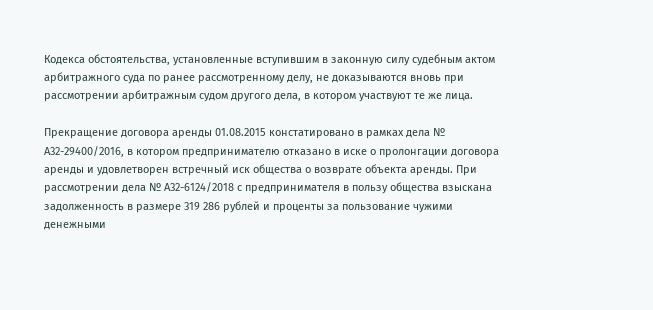Кодекса обстоятельства, установленные вступившим в законную силу судебным актом арбитражного суда по ранее рассмотренному делу, не доказываются вновь при рассмотрении арбитражным судом другого дела, в котором участвуют те же лица.

Прекращение договора аренды 01.08.2015 констатировано в рамках дела № А32-29400/2016, в котором предпринимателю отказано в иске о пролонгации договора аренды и удовлетворен встречный иск общества о возврате объекта аренды. При рассмотрении дела № А32-6124/2018 с предпринимателя в пользу общества взыскана задолженность в размере 319 286 рублей и проценты за пользование чужими денежными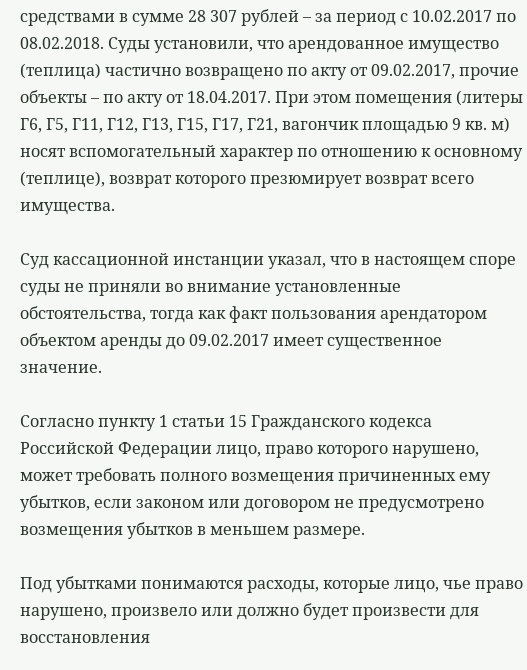средствами в сумме 28 307 рублей – за период с 10.02.2017 по 08.02.2018. Суды установили, что арендованное имущество (теплица) частично возвращено по акту от 09.02.2017, прочие объекты – по акту от 18.04.2017. При этом помещения (литеры Г6, Г5, Г11, Г12, Г13, Г15, Г17, Г21, вагончик площадью 9 кв. м) носят вспомогательный характер по отношению к основному (теплице), возврат которого презюмирует возврат всего имущества.

Суд кассационной инстанции указал, что в настоящем споре суды не приняли во внимание установленные обстоятельства, тогда как факт пользования арендатором объектом аренды до 09.02.2017 имеет существенное значение.

Согласно пункту 1 статьи 15 Гражданского кодекса Российской Федерации лицо, право которого нарушено, может требовать полного возмещения причиненных ему убытков, если законом или договором не предусмотрено возмещения убытков в меньшем размере.

Под убытками понимаются расходы, которые лицо, чье право нарушено, произвело или должно будет произвести для восстановления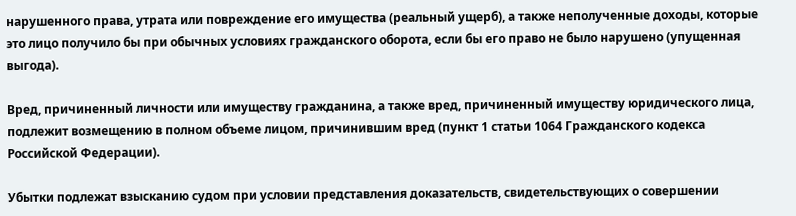нарушенного права, утрата или повреждение его имущества (реальный ущерб), а также неполученные доходы, которые это лицо получило бы при обычных условиях гражданского оборота, если бы его право не было нарушено (упущенная выгода).

Вред, причиненный личности или имуществу гражданина, а также вред, причиненный имуществу юридического лица, подлежит возмещению в полном объеме лицом, причинившим вред (пункт 1 статьи 1064 Гражданского кодекса Российской Федерации).

Убытки подлежат взысканию судом при условии представления доказательств, свидетельствующих о совершении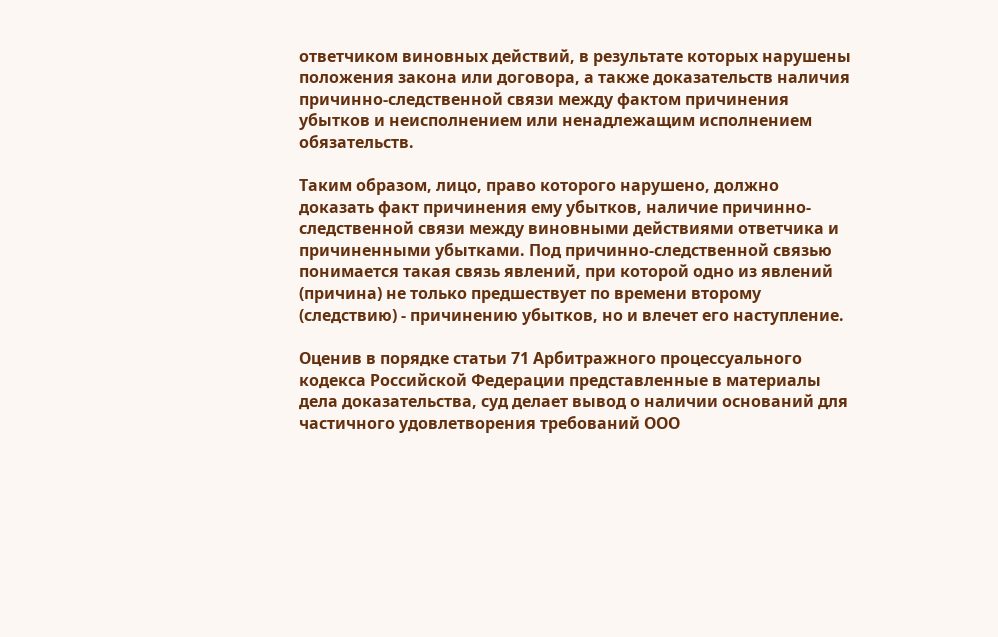ответчиком виновных действий, в результате которых нарушены положения закона или договора, а также доказательств наличия причинно-следственной связи между фактом причинения убытков и неисполнением или ненадлежащим исполнением обязательств.

Таким образом, лицо, право которого нарушено, должно доказать факт причинения ему убытков, наличие причинно-следственной связи между виновными действиями ответчика и причиненными убытками. Под причинно-следственной связью понимается такая связь явлений, при которой одно из явлений (причина) не только предшествует по времени второму (следствию) - причинению убытков, но и влечет его наступление.

Оценив в порядке статьи 71 Арбитражного процессуального кодекса Российской Федерации представленные в материалы дела доказательства, суд делает вывод о наличии оснований для частичного удовлетворения требований ООО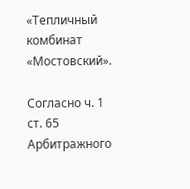«Тепличный комбинат «Мостовский».

Согласно ч. 1 ст. 65 Арбитражного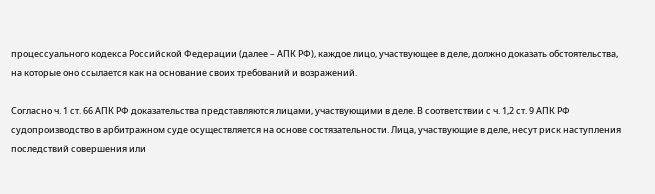процессуального кодекса Российской Федерации (далее – АПК РФ), каждое лицо, участвующее в деле, должно доказать обстоятельства, на которые оно ссылается как на основание своих требований и возражений.

Согласно ч. 1 ст. 66 АПК РФ доказательства представляются лицами, участвующими в деле. В соответствии с ч. 1,2 ст. 9 АПК РФ судопроизводство в арбитражном суде осуществляется на основе состязательности. Лица, участвующие в деле, несут риск наступления последствий совершения или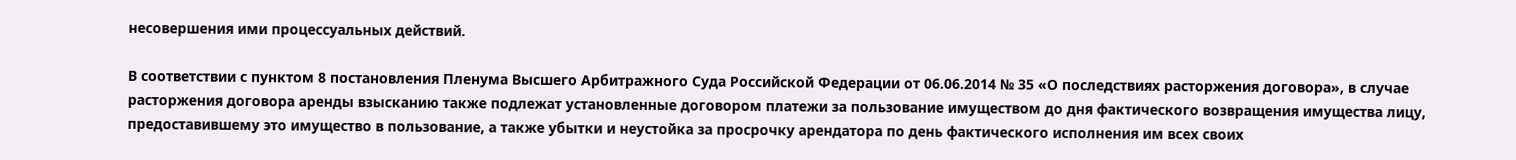несовершения ими процессуальных действий.

В соответствии с пунктом 8 постановления Пленума Высшего Арбитражного Суда Российской Федерации от 06.06.2014 № 35 «О последствиях расторжения договора», в случае расторжения договора аренды взысканию также подлежат установленные договором платежи за пользование имуществом до дня фактического возвращения имущества лицу, предоставившему это имущество в пользование, а также убытки и неустойка за просрочку арендатора по день фактического исполнения им всех своих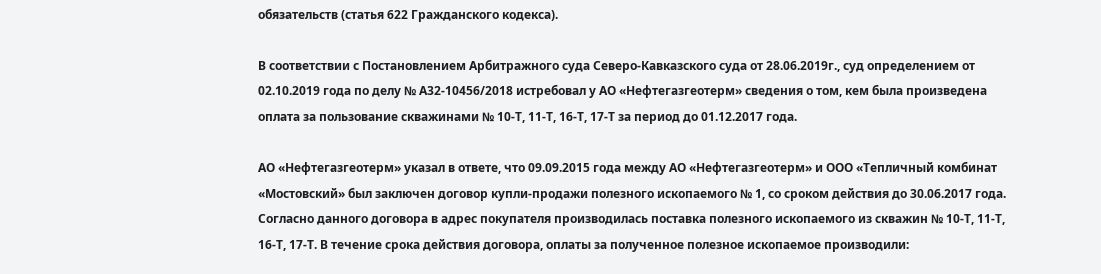обязательств (статья 622 Гражданского кодекса).

В соответствии с Постановлением Арбитражного суда Северо-Кавказского суда от 28.06.2019г., суд определением от 02.10.2019 года по делу № А32-10456/2018 истребовал у АО «Нефтегазгеотерм» сведения о том, кем была произведена оплата за пользование скважинами № 10-Т, 11-Т, 16-Т, 17-Т за период до 01.12.2017 года.

АО «Нефтегазгеотерм» указал в ответе, что 09.09.2015 года между АО «Нефтегазгеотерм» и ООО «Тепличный комбинат «Мостовский» был заключен договор купли-продажи полезного ископаемого № 1, со сроком действия до 30.06.2017 года. Согласно данного договора в адрес покупателя производилась поставка полезного ископаемого из скважин № 10-Т, 11-Т, 16-Т, 17-Т. В течение срока действия договора, оплаты за полученное полезное ископаемое производили: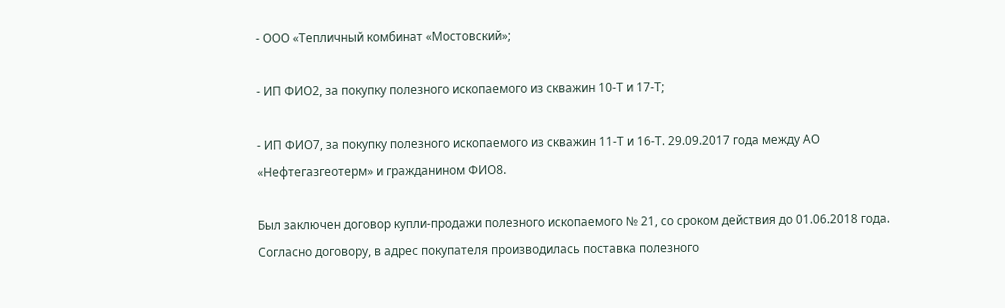- ООО «Тепличный комбинат «Мостовский»;

- ИП ФИО2, за покупку полезного ископаемого из скважин 10-Т и 17-Т;

- ИП ФИО7, за покупку полезного ископаемого из скважин 11-Т и 16-Т. 29.09.2017 года между АО «Нефтегазгеотерм» и гражданином ФИО8.

Был заключен договор купли-продажи полезного ископаемого № 21, со сроком действия до 01.06.2018 года. Согласно договору, в адрес покупателя производилась поставка полезного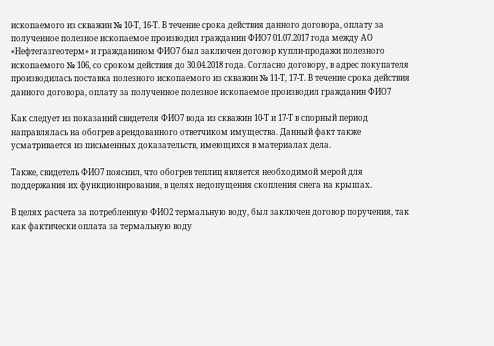ископаемого из скважин № 10-Т, 16-Т. В течение срока действия данного договора, оплату за полученное полезное ископаемое производил гражданин ФИО7 01.07.2017 года между АО «Нефтегазгеотерм» и гражданином ФИО7 был заключен договор купли-продажи полезного ископаемого № 106, со сроком действия до 30.04.2018 года. Согласно договору, в адрес покупателя производилась поставка полезного ископаемого из скважин № 11-Т, 17-Т. В течение срока действия данного договора, оплату за полученное полезное ископаемое производил гражданин ФИО7

Как следует из показаний свидетеля ФИО7 вода из скважин 10-Т и 17-Т в спорный период направлялась на обогрев арендованного ответчиком имущества. Данный факт также усматривается из письменных доказательств, имеющихся в материалах дела.

Также, свидетель ФИО7 пояснил, что обогрев теплиц является необходимой мерой для поддержания их функционирования, в целях недопущения скопления снега на крышах.

В целях расчета за потребленную ФИО2 термальную воду, был заключен договор поручения, так как фактически оплата за термальную воду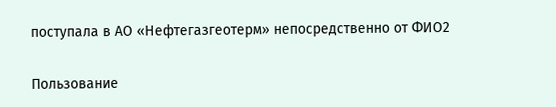поступала в АО «Нефтегазгеотерм» непосредственно от ФИО2

Пользование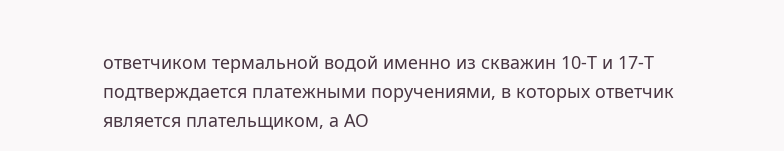ответчиком термальной водой именно из скважин 10-Т и 17-Т подтверждается платежными поручениями, в которых ответчик является плательщиком, а АО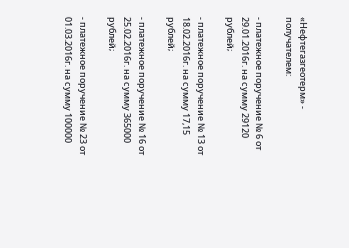«Нефтегазгеотерм» - получателем:

- платежное поручение № 6 от 29.01.2016г. на сумму 29120 рублей;

- платежное поручение № 13 от 18.02.2016г. на сумму 17,15 рублей;

- платежное поручение № 16 от 25.02.2016г. на сумму 365000 рублей;

- платежное поручение № 23 от 01.03.2016г. на сумму 100000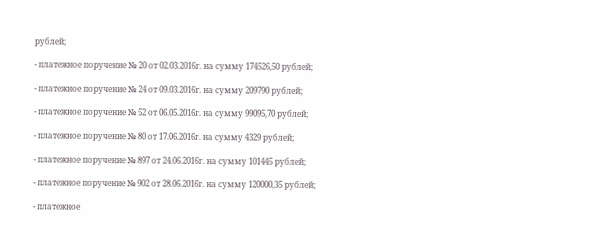рублей;

- платежное поручение № 20 от 02.03.2016г. на сумму 174526,50 рублей;

- платежное поручение № 24 от 09.03.2016г. на сумму 209790 рублей;

- платежное поручение № 52 от 06.05.2016г. на сумму 99095,70 рублей;

- платежное поручение № 80 от 17.06.2016г. на сумму 4329 рублей;

- платежное поручение № 897 от 24.06.2016г. на сумму 101445 рублей;

- платежное поручение № 902 от 28.06.2016г. на сумму 120000,35 рублей;

- платежное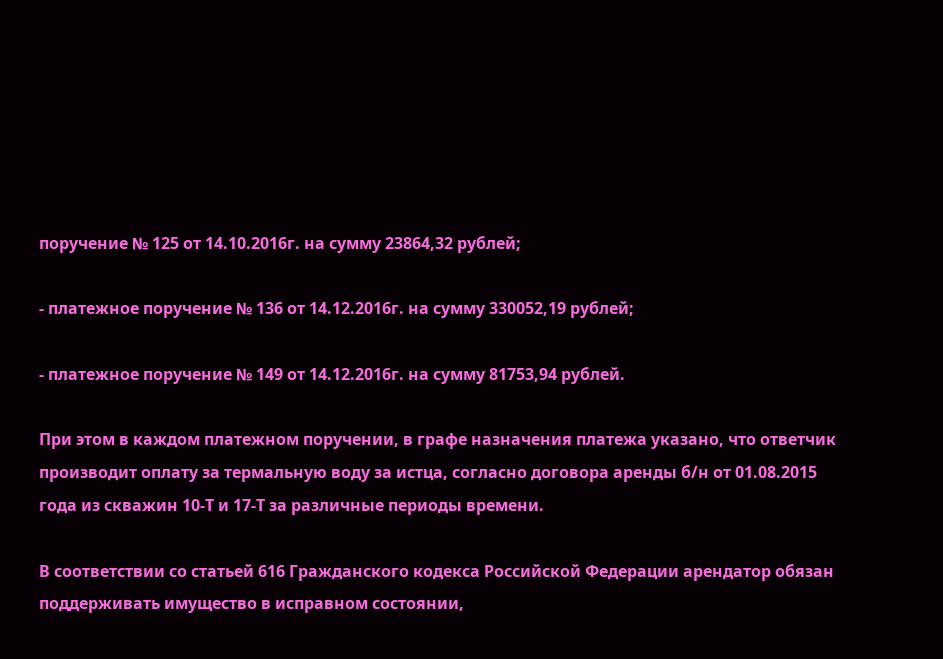поручение № 125 от 14.10.2016г. на сумму 23864,32 рублей;

- платежное поручение № 136 от 14.12.2016г. на сумму 330052,19 рублей;

- платежное поручение № 149 от 14.12.2016г. на сумму 81753,94 рублей.

При этом в каждом платежном поручении, в графе назначения платежа указано, что ответчик производит оплату за термальную воду за истца, согласно договора аренды б/н от 01.08.2015 года из скважин 10-Т и 17-Т за различные периоды времени.

В соответствии со статьей 616 Гражданского кодекса Российской Федерации арендатор обязан поддерживать имущество в исправном состоянии,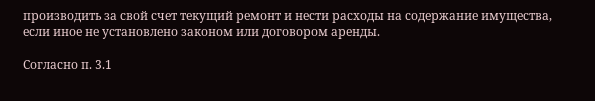производить за свой счет текущий ремонт и нести расходы на содержание имущества, если иное не установлено законом или договором аренды.

Согласно п. 3.1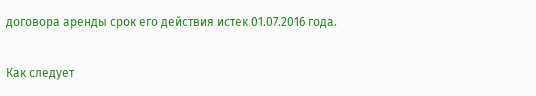договора аренды срок его действия истек 01.07.2016 года.

Как следует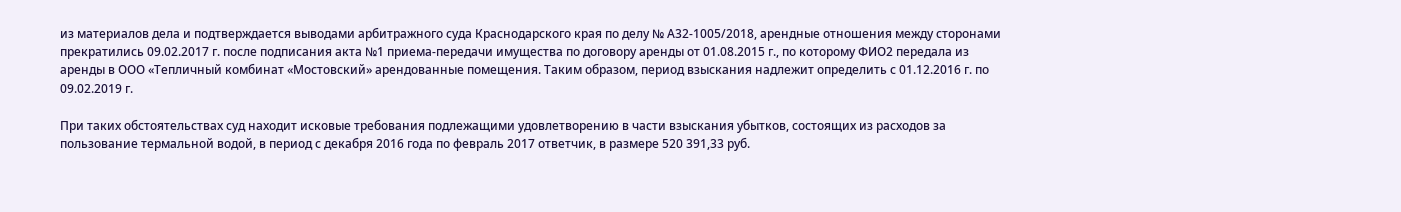из материалов дела и подтверждается выводами арбитражного суда Краснодарского края по делу № А32-1005/2018, арендные отношения между сторонами прекратились 09.02.2017 г. после подписания акта №1 приема-передачи имущества по договору аренды от 01.08.2015 г., по которому ФИО2 передала из аренды в ООО «Тепличный комбинат «Мостовский» арендованные помещения. Таким образом, период взыскания надлежит определить с 01.12.2016 г. по 09.02.2019 г.

При таких обстоятельствах суд находит исковые требования подлежащими удовлетворению в части взыскания убытков, состоящих из расходов за пользование термальной водой, в период с декабря 2016 года по февраль 2017 ответчик, в размере 520 391,33 руб.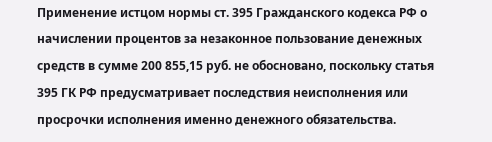Применение истцом нормы ст. 395 Гражданского кодекса РФ о начислении процентов за незаконное пользование денежных средств в сумме 200 855,15 руб. не обосновано, поскольку статья 395 ГК РФ предусматривает последствия неисполнения или просрочки исполнения именно денежного обязательства.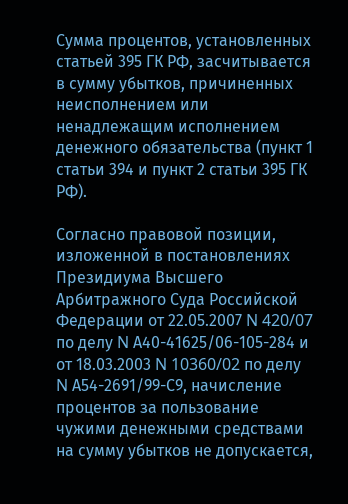Сумма процентов, установленных статьей 395 ГК РФ, засчитывается в сумму убытков, причиненных неисполнением или ненадлежащим исполнением денежного обязательства (пункт 1 статьи 394 и пункт 2 статьи 395 ГК РФ).

Согласно правовой позиции, изложенной в постановлениях Президиума Высшего Арбитражного Суда Российской Федерации от 22.05.2007 N 420/07 по делу N А40-41625/06-105-284 и от 18.03.2003 N 10360/02 по делу N А54-2691/99-С9, начисление процентов за пользование чужими денежными средствами на сумму убытков не допускается,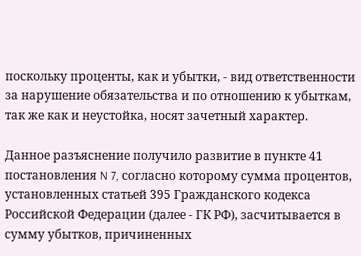поскольку проценты, как и убытки, - вид ответственности за нарушение обязательства и по отношению к убыткам, так же как и неустойка, носят зачетный характер.

Данное разъяснение получило развитие в пункте 41 постановления N 7, согласно которому сумма процентов, установленных статьей 395 Гражданского кодекса Российской Федерации (далее - ГК РФ), засчитывается в сумму убытков, причиненных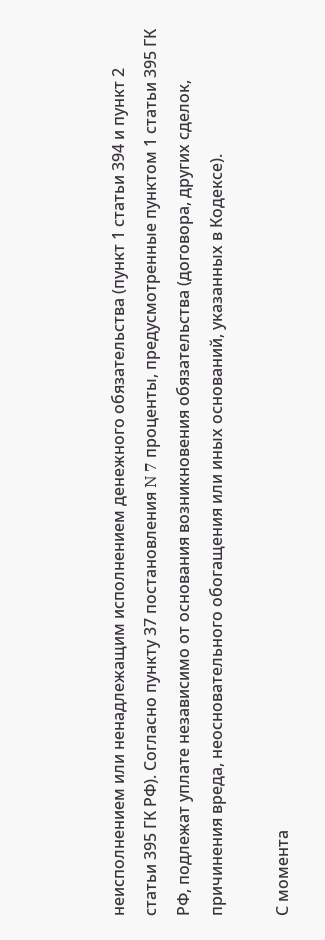неисполнением или ненадлежащим исполнением денежного обязательства (пункт 1 статьи 394 и пункт 2 статьи 395 ГК РФ). Согласно пункту 37 постановления N 7 проценты, предусмотренные пунктом 1 статьи 395 ГК РФ, подлежат уплате независимо от основания возникновения обязательства (договора, других сделок, причинения вреда, неосновательного обогащения или иных оснований, указанных в Кодексе).

С момента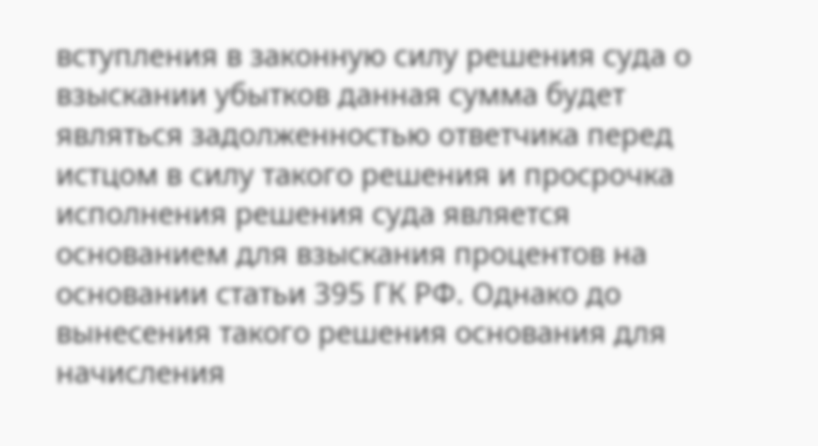вступления в законную силу решения суда о взыскании убытков данная сумма будет являться задолженностью ответчика перед истцом в силу такого решения и просрочка исполнения решения суда является основанием для взыскания процентов на основании статьи 395 ГК РФ. Однако до вынесения такого решения основания для начисления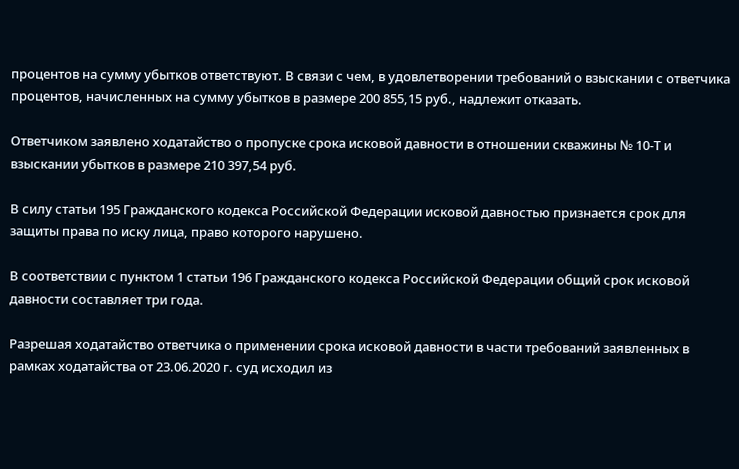процентов на сумму убытков ответствуют. В связи с чем, в удовлетворении требований о взыскании с ответчика процентов, начисленных на сумму убытков в размере 200 855,15 руб., надлежит отказать.

Ответчиком заявлено ходатайство о пропуске срока исковой давности в отношении скважины № 10-Т и взыскании убытков в размере 210 397,54 руб.

В силу статьи 195 Гражданского кодекса Российской Федерации исковой давностью признается срок для защиты права по иску лица, право которого нарушено.

В соответствии с пунктом 1 статьи 196 Гражданского кодекса Российской Федерации общий срок исковой давности составляет три года.

Разрешая ходатайство ответчика о применении срока исковой давности в части требований заявленных в рамках ходатайства от 23.06.2020 г. суд исходил из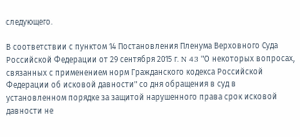следующего.

В соответствии с пунктом 14 Постановления Пленума Верховного Суда Российской Федерации от 29 сентября 2015 г. N 43 "О некоторых вопросах, связанных с применением норм Гражданского кодекса Российской Федерации об исковой давности" со дня обращения в суд в установленном порядке за защитой нарушенного права срок исковой давности не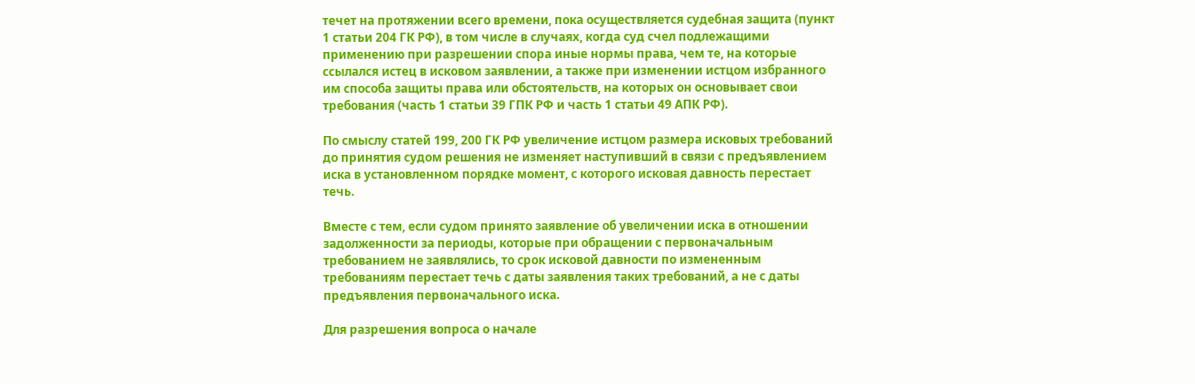течет на протяжении всего времени, пока осуществляется судебная защита (пункт 1 статьи 204 ГК РФ), в том числе в случаях, когда суд счел подлежащими применению при разрешении спора иные нормы права, чем те, на которые ссылался истец в исковом заявлении, а также при изменении истцом избранного им способа защиты права или обстоятельств, на которых он основывает свои требования (часть 1 статьи 39 ГПК РФ и часть 1 статьи 49 АПК РФ).

По смыслу статей 199, 200 ГК РФ увеличение истцом размера исковых требований до принятия судом решения не изменяет наступивший в связи с предъявлением иска в установленном порядке момент, с которого исковая давность перестает течь.

Вместе с тем, если судом принято заявление об увеличении иска в отношении задолженности за периоды, которые при обращении с первоначальным требованием не заявлялись, то срок исковой давности по измененным требованиям перестает течь с даты заявления таких требований, а не с даты предъявления первоначального иска.

Для разрешения вопроса о начале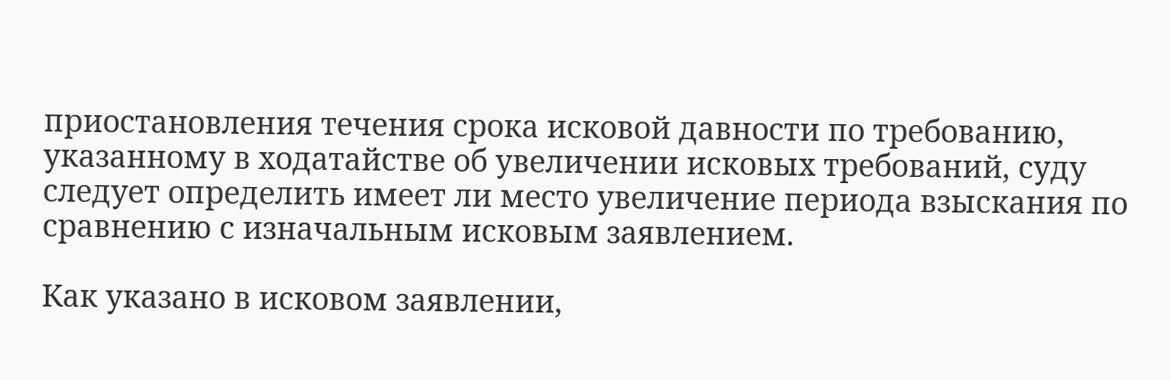приостановления течения срока исковой давности по требованию, указанному в ходатайстве об увеличении исковых требований, суду следует определить имеет ли место увеличение периода взыскания по сравнению с изначальным исковым заявлением.

Как указано в исковом заявлении,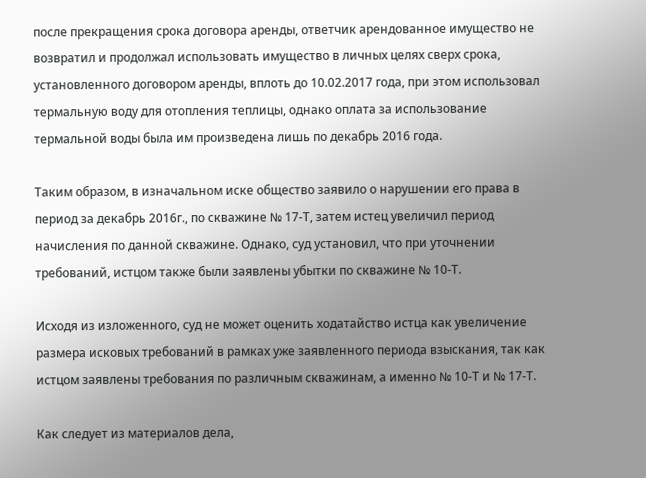после прекращения срока договора аренды, ответчик арендованное имущество не возвратил и продолжал использовать имущество в личных целях сверх срока, установленного договором аренды, вплоть до 10.02.2017 года, при этом использовал термальную воду для отопления теплицы, однако оплата за использование термальной воды была им произведена лишь по декабрь 2016 года.

Таким образом, в изначальном иске общество заявило о нарушении его права в период за декабрь 2016г., по скважине № 17-Т, затем истец увеличил период начисления по данной скважине. Однако, суд установил, что при уточнении требований, истцом также были заявлены убытки по скважине № 10-Т.

Исходя из изложенного, суд не может оценить ходатайство истца как увеличение размера исковых требований в рамках уже заявленного периода взыскания, так как истцом заявлены требования по различным скважинам, а именно № 10-Т и № 17-Т.

Как следует из материалов дела,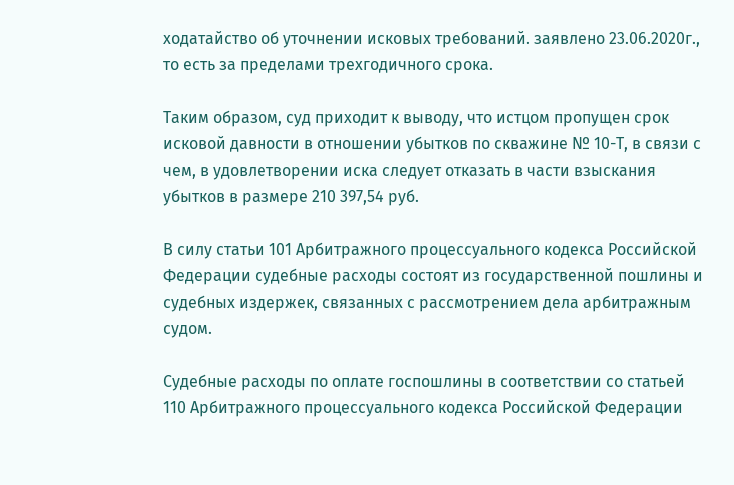ходатайство об уточнении исковых требований. заявлено 23.06.2020г., то есть за пределами трехгодичного срока.

Таким образом, суд приходит к выводу, что истцом пропущен срок исковой давности в отношении убытков по скважине № 10-Т, в связи с чем, в удовлетворении иска следует отказать в части взыскания убытков в размере 210 397,54 руб.

В силу статьи 101 Арбитражного процессуального кодекса Российской Федерации судебные расходы состоят из государственной пошлины и судебных издержек, связанных с рассмотрением дела арбитражным судом.

Судебные расходы по оплате госпошлины в соответствии со статьей 110 Арбитражного процессуального кодекса Российской Федерации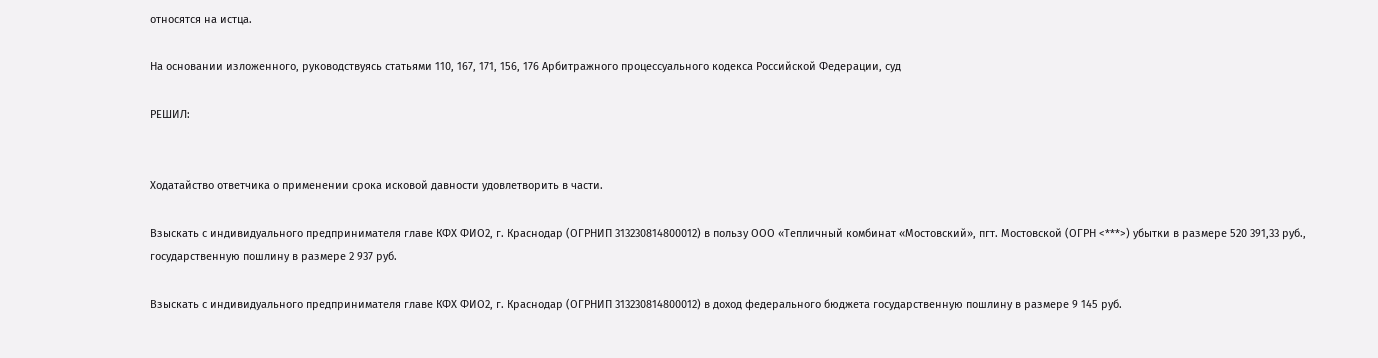относятся на истца.

На основании изложенного, руководствуясь статьями 110, 167, 171, 156, 176 Арбитражного процессуального кодекса Российской Федерации, суд

РЕШИЛ:


Ходатайство ответчика о применении срока исковой давности удовлетворить в части.

Взыскать с индивидуального предпринимателя главе КФХ ФИО2, г. Краснодар (ОГРНИП 313230814800012) в пользу ООО «Тепличный комбинат «Мостовский», пгт. Мостовской (ОГРН <***>) убытки в размере 520 391,33 руб., государственную пошлину в размере 2 937 руб.

Взыскать с индивидуального предпринимателя главе КФХ ФИО2, г. Краснодар (ОГРНИП 313230814800012) в доход федерального бюджета государственную пошлину в размере 9 145 руб.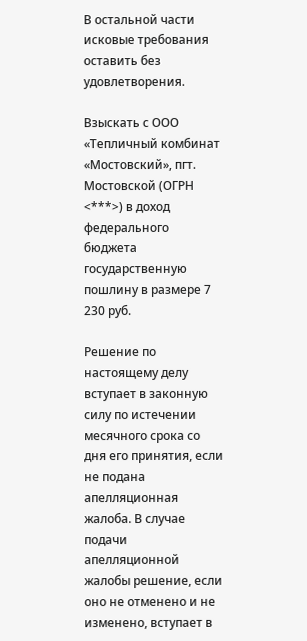В остальной части исковые требования оставить без удовлетворения.

Взыскать с ООО «Тепличный комбинат «Мостовский», пгт. Мостовской (ОГРН <***>) в доход федерального бюджета государственную пошлину в размере 7 230 руб.

Решение по настоящему делу вступает в законную силу по истечении месячного срока со дня его принятия, если не подана апелляционная жалоба. В случае подачи апелляционной жалобы решение, если оно не отменено и не изменено, вступает в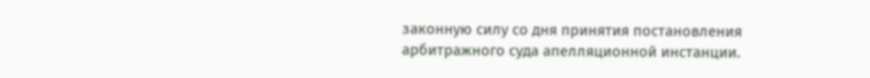законную силу со дня принятия постановления арбитражного суда апелляционной инстанции.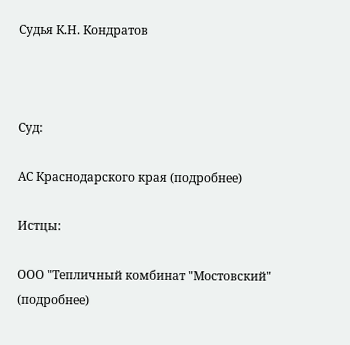Судья К.Н. Кондратов



Суд:

АС Краснодарского края (подробнее)

Истцы:

ООО "Тепличный комбинат "Мостовский" (подробнее)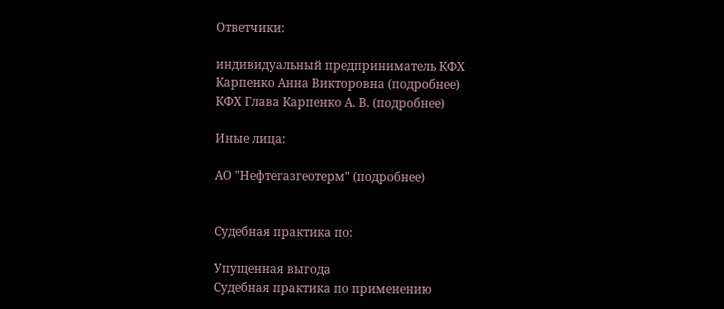Ответчики:

индивидуальный предприниматель КФХ Карпенко Анна Викторовна (подробнее)
КФХ Глава Карпенко А. В. (подробнее)

Иные лица:

АО "Нефтегазгеотерм" (подробнее)


Судебная практика по:

Упущенная выгода
Судебная практика по применению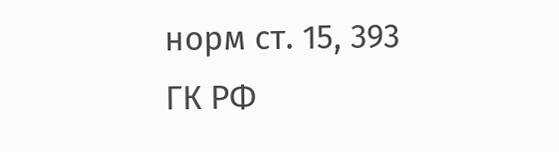норм ст. 15, 393 ГК РФ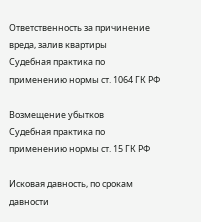Ответственность за причинение вреда, залив квартиры
Судебная практика по применению нормы ст. 1064 ГК РФ

Возмещение убытков
Судебная практика по применению нормы ст. 15 ГК РФ

Исковая давность, по срокам давности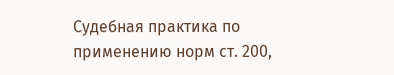Судебная практика по применению норм ст. 200,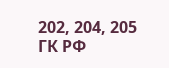202, 204, 205 ГК РФ